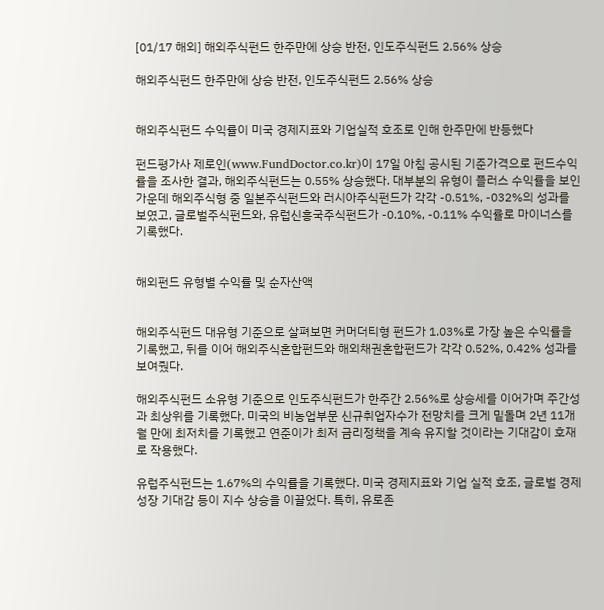[01/17 해외] 해외주식펀드 한주만에 상승 반전, 인도주식펀드 2.56% 상승

해외주식펀드 한주만에 상승 반전, 인도주식펀드 2.56% 상승


해외주식펀드 수익률이 미국 경제지표와 기업실적 호조로 인해 한주만에 반등했다

펀드평가사 제로인(www.FundDoctor.co.kr)이 17일 아침 공시된 기준가격으로 펀드수익률을 조사한 결과, 해외주식펀드는 0.55% 상승했다. 대부분의 유형이 플러스 수익률을 보인 가운데 해외주식형 중 일본주식펀드와 러시아주식펀드가 각각 -0.51%, -032%의 성과를 보였고, 글로벌주식펀드와, 유럽신흥국주식펀드가 -0.10%, -0.11% 수익률로 마이너스를 기록했다.


해외펀드 유형별 수익률 및 순자산액


해외주식펀드 대유형 기준으로 살펴보면 커머더티형 펀드가 1.03%로 가장 높은 수익률을 기록했고, 뒤를 이어 해외주식혼합펀드와 해외채권혼합펀드가 각각 0.52%, 0.42% 성과를 보여줬다.

해외주식펀드 소유형 기준으로 인도주식펀드가 한주간 2.56%로 상승세를 이어가며 주간성과 최상위를 기록했다. 미국의 비농업부문 신규취업자수가 전망치를 크게 밑돌며 2년 11개월 만에 최저치를 기록했고 연준이가 최저 금리정책을 계속 유지할 것이라는 기대감이 호재로 작용했다.

유럽주식펀드는 1.67%의 수익률을 기록했다. 미국 경제지표와 기업 실적 호조, 글로벌 경제 성장 기대감 등이 지수 상승을 이끌었다. 특히, 유로존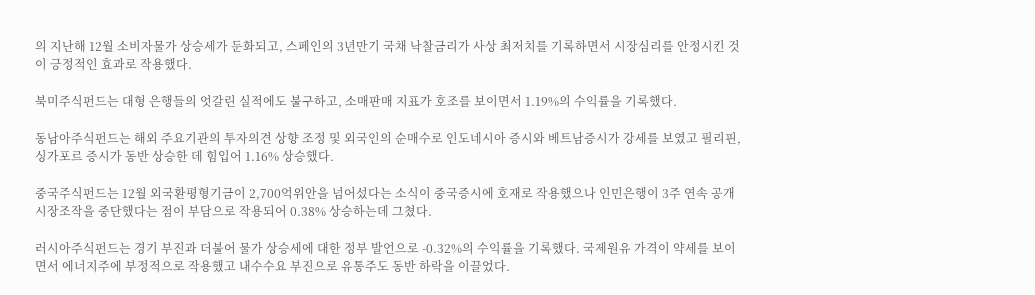의 지난해 12월 소비자물가 상승세가 둔화되고, 스페인의 3년만기 국채 낙찰금리가 사상 최저치를 기록하면서 시장심리를 안정시킨 것이 긍정적인 효과로 작용했다.

북미주식펀드는 대형 은행들의 엇갈린 실적에도 불구하고, 소매판매 지표가 호조를 보이면서 1.19%의 수익률을 기록했다.

동남아주식펀드는 해외 주요기관의 투자의견 상향 조정 및 외국인의 순매수로 인도네시아 증시와 베트남증시가 강세를 보였고 필리핀, 싱가포르 증시가 동반 상승한 데 힘입어 1.16% 상승했다.

중국주식펀드는 12월 외국환평형기금이 2,700억위안을 넘어섰다는 소식이 중국증시에 호재로 작용했으나 인민은행이 3주 연속 공개시장조작을 중단했다는 점이 부담으로 작용되어 0.38% 상승하는데 그쳤다.

러시아주식펀드는 경기 부진과 더불어 물가 상승세에 대한 정부 발언으로 -0.32%의 수익률을 기록했다. 국제원유 가격이 약세를 보이면서 에너지주에 부정적으로 작용했고 내수수요 부진으로 유통주도 동반 하락을 이끌었다.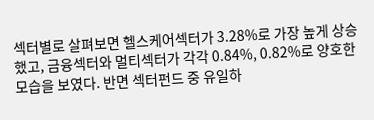섹터별로 살펴보면 헬스케어섹터가 3.28%로 가장 높게 상승했고, 금융섹터와 멀티섹터가 각각 0.84%, 0.82%로 양호한 모습을 보였다. 반면 섹터펀드 중 유일하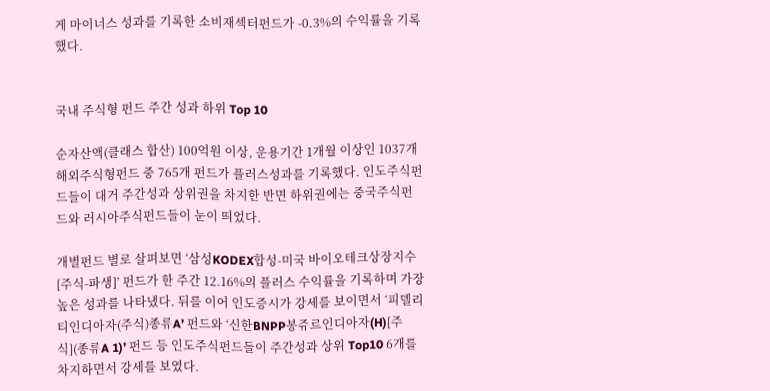게 마이너스 성과를 기록한 소비재섹터펀드가 -0.3%의 수익률을 기록했다.


국내 주식형 펀드 주간 성과 하위 Top 10

순자산액(클래스 합산) 100억원 이상, 운용기간 1개월 이상인 1037개 해외주식형펀드 중 765개 펀드가 플러스성과를 기록했다. 인도주식펀드들이 대거 주간성과 상위권을 차지한 반면 하위권에는 중국주식펀드와 러시아주식펀드들이 눈이 띄었다.

개별펀드 별로 살펴보면 ‘삼성KODEX합성-미국 바이오테크상장지수[주식-파생]’ 펀드가 한 주간 12.16%의 플러스 수익률을 기록하며 가장 높은 성과를 나타냈다. 뒤를 이어 인도증시가 강세를 보이면서 ‘피델리티인디아자(주식)종류A’ 펀드와 ‘신한BNPP봉쥬르인디아자(H)[주식](종류A 1)’ 펀드 등 인도주식펀드들이 주간성과 상위 Top10 6개를 차지하면서 강세를 보였다.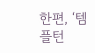한편, ‘템플턴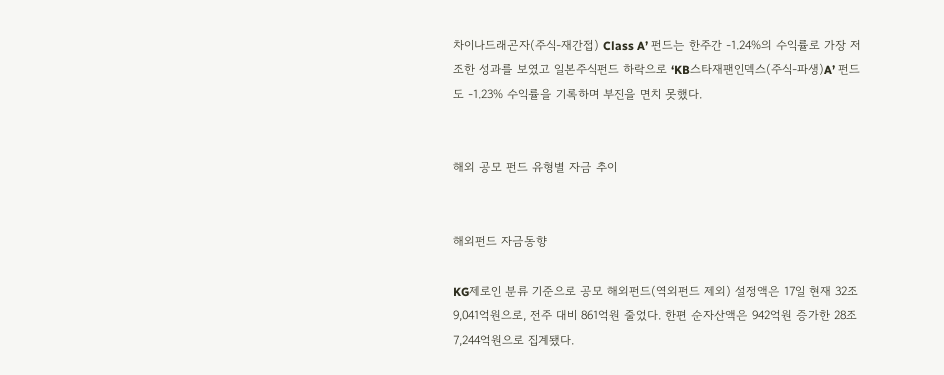차이나드래곤자(주식-재간접) Class A’ 펀드는 한주간 -1.24%의 수익률로 가장 저조한 성과를 보였고 일본주식펀드 하락으로 ‘KB스타재팬인덱스(주식-파생)A’ 펀드도 -1.23% 수익률을 기록하며 부진을 면치 못했다.


해외 공모 펀드 유형별 자금 추이


해외펀드 자금동향

KG제로인 분류 기준으로 공모 해외펀드(역외펀드 제외) 설정액은 17일 현재 32조 9,041억원으로, 전주 대비 861억원 줄었다. 한편 순자산액은 942억원 증가한 28조 7,244억원으로 집계됐다.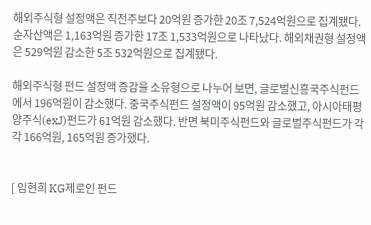해외주식형 설정액은 직전주보다 20억원 증가한 20조 7,524억원으로 집계됐다. 순자산액은 1,163억원 증가한 17조 1,533억원으로 나타났다. 해외채권형 설정액은 529억원 감소한 5조 532억원으로 집계됐다.

해외주식형 펀드 설정액 증감을 소유형으로 나누어 보면, 글로벌신흥국주식펀드에서 196억원이 감소했다. 중국주식펀드 설정액이 95억원 감소했고, 아시아태평양주식(exJ)펀드가 61억원 감소했다. 반면 북미주식펀드와 글로벌주식펀드가 각각 166억원, 165억원 증가했다.


[ 임현희 KG제로인 펀드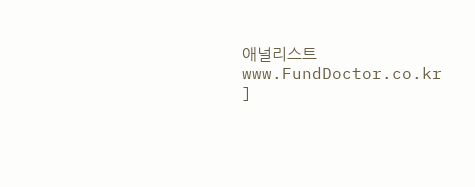애널리스트 www.FundDoctor.co.kr ]